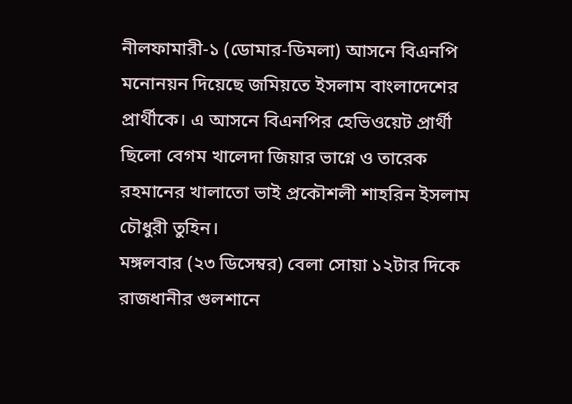নীলফামারী-১ (ডোমার-ডিমলা) আসনে বিএনপি মনোনয়ন দিয়েছে জমিয়তে ইসলাম বাংলাদেশের প্রার্থীকে। এ আসনে বিএনপির হেভিওয়েট প্রার্থী ছিলো বেগম খালেদা জিয়ার ভাগ্নে ও তারেক রহমানের খালাতো ভাই প্রকৌশলী শাহরিন ইসলাম চৌধুরী তুহিন।
মঙ্গলবার (২৩ ডিসেম্বর) বেলা সোয়া ১২টার দিকে রাজধানীর গুলশানে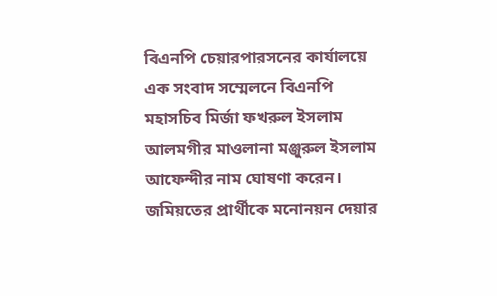বিএনপি চেয়ারপারসনের কার্যালয়ে এক সংবাদ সম্মেলনে বিএনপি মহাসচিব মির্জা ফখরুল ইসলাম আলমগীর মাওলানা মঞ্জুরুল ইসলাম আফেন্দীর নাম ঘোষণা করেন।
জমিয়তের প্রার্থীকে মনোনয়ন দেয়ার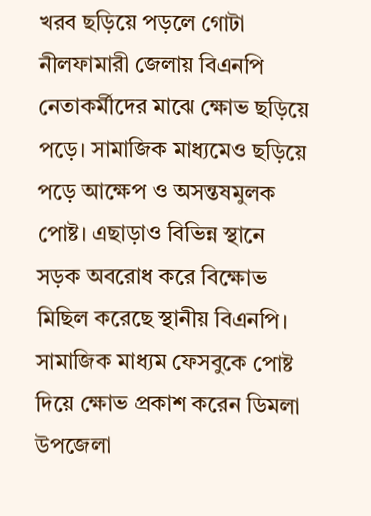খরব ছড়িয়ে পড়লে গোটা নীলফামারী জেলায় বিএনপি নেতাকর্মীদের মাঝে ক্ষোভ ছড়িয়ে পড়ে। সামাজিক মাধ্যমেও ছড়িয়ে পড়ে আক্ষেপ ও অসন্তষমুলক পোষ্ট। এছাড়াও বিভিন্ন স্থানে সড়ক অবরোধ করে বিক্ষোভ মিছিল করেছে স্থানীয় বিএনপি।
সামাজিক মাধ্যম ফেসবুকে পোষ্ট দিয়ে ক্ষোভ প্রকাশ করেন ডিমলা উপজেলা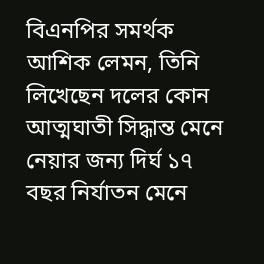বিএনপির সমর্থক আশিক লেমন, তিনি লিখেছেন দলের কোন আত্মঘাতী সিদ্ধান্ত মেনে নেয়ার জন্য দির্ঘ ১৭ বছর নির্যাতন মেনে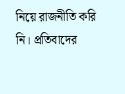নিয়ে রাজনীতি করি নি। প্রতিবাদের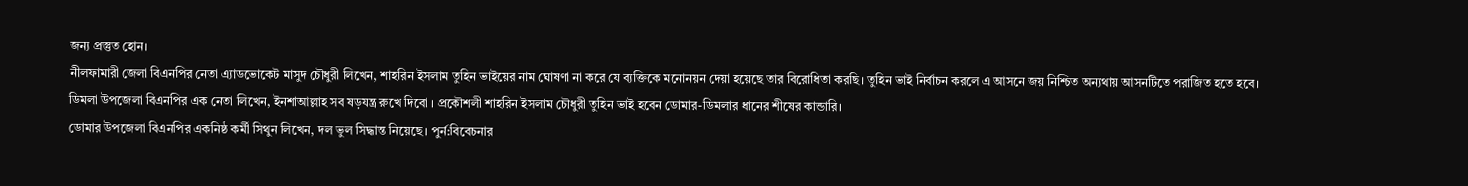জন্য প্রস্তুত হোন।
নীলফামারী জেলা বিএনপির নেতা এ্যাডভোকেট মাসুদ চৌধুরী লিখেন, শাহরিন ইসলাম তুহিন ভাইয়ের নাম ঘোষণা না করে যে ব্যক্তিকে মনোনয়ন দেয়া হয়েছে তার বিরোধিতা করছি। তুহিন ভাই নির্বাচন করলে এ আসনে জয় নিশ্চিত অন্যথায় আসনটিতে পরাজিত হতে হবে।
ডিমলা উপজেলা বিএনপির এক নেতা লিখেন, ইনশাআল্লাহ সব ষড়যন্ত্র রুখে দিবো । প্রকৌশলী শাহরিন ইসলাম চৌধুরী তুহিন ভাই হবেন ডোমার-ডিমলার ধানের শীষের কান্ডারি।
ডোমার উপজেলা বিএনপির একনিষ্ঠ কর্মী সিথুন লিখেন, দল ভুল সিদ্ধান্ত নিয়েছে। পুর্ন:বিবেচনার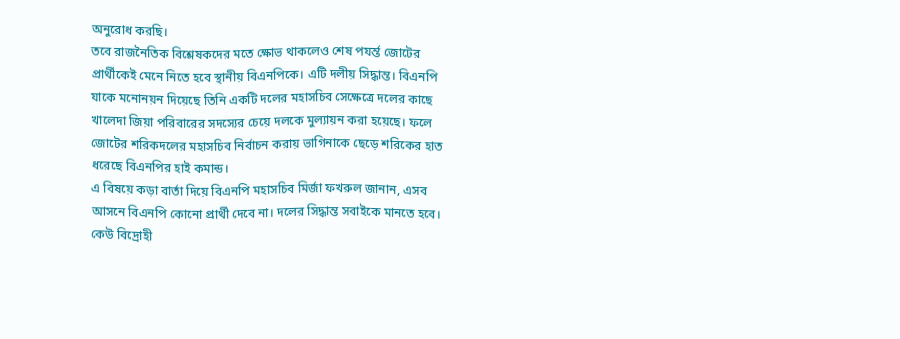অনুরোধ করছি।
তবে রাজনৈতিক বিশ্লেষকদের মতে ক্ষোভ থাকলেও শেষ পযর্ন্ত জোটের প্রার্থীকেই মেনে নিতে হবে স্থানীয় বিএনপিকে। এটি দলীয় সিদ্ধান্ত। বিএনপি যাকে মনোনয়ন দিয়েছে তিনি একটি দলের মহাসচিব সেক্ষেত্রে দলের কাছে খালেদা জিয়া পরিবারের সদস্যের চেয়ে দলকে মুল্যায়ন করা হয়েছে। ফলে জোটের শরিকদলের মহাসচিব নির্বাচন করায় ভাগিনাকে ছেড়ে শরিকের হাত ধরেছে বিএনপির হাই কমান্ড।
এ বিষয়ে কড়া বার্তা দিয়ে বিএনপি মহাসচিব মির্জা ফখরুল জানান, এসব আসনে বিএনপি কোনো প্রার্থী দেবে না। দলের সিদ্ধান্ত সবাইকে মানতে হবে। কেউ বিদ্রোহী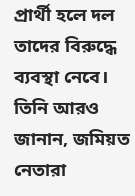প্রার্থী হলে দল তাদের বিরুদ্ধে ব্যবস্থা নেবে।
তিনি আরও জানান, জমিয়ত নেতারা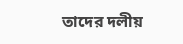তাদের দলীয়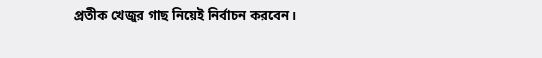প্রতীক খেজুর গাছ নিয়েই নির্বাচন করবেন।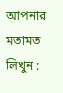আপনার মতামত লিখুন :